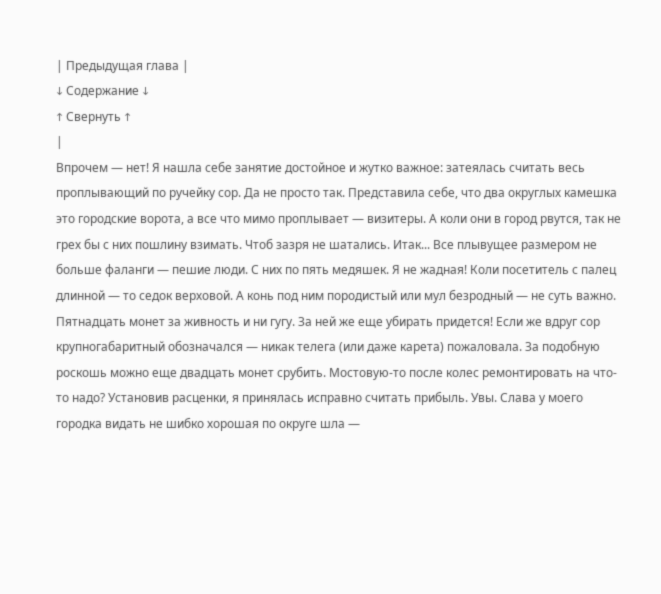| Предыдущая глава |
↓ Содержание ↓
↑ Свернуть ↑
|
Впрочем — нет! Я нашла себе занятие достойное и жутко важное: затеялась считать весь проплывающий по ручейку сор. Да не просто так. Представила себе, что два округлых камешка это городские ворота, а все что мимо проплывает — визитеры. А коли они в город рвутся, так не грех бы с них пошлину взимать. Чтоб зазря не шатались. Итак... Все плывущее размером не больше фаланги — пешие люди. С них по пять медяшек. Я не жадная! Коли посетитель с палец длинной — то седок верховой. А конь под ним породистый или мул безродный — не суть важно. Пятнадцать монет за живность и ни гугу. За ней же еще убирать придется! Если же вдруг сор крупногабаритный обозначался — никак телега (или даже карета) пожаловала. За подобную роскошь можно еще двадцать монет срубить. Мостовую-то после колес ремонтировать на что-то надо? Установив расценки, я принялась исправно считать прибыль. Увы. Слава у моего городка видать не шибко хорошая по округе шла —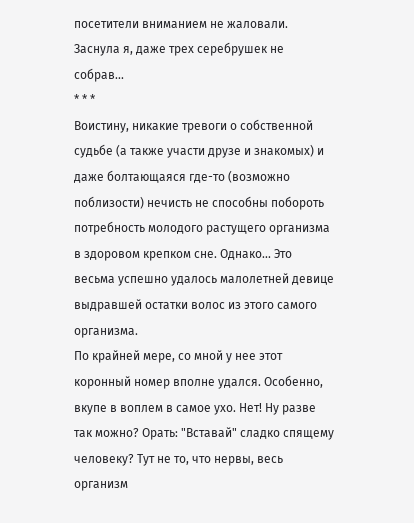посетители вниманием не жаловали. Заснула я, даже трех серебрушек не собрав...
* * *
Воистину, никакие тревоги о собственной судьбе (а также участи друзе и знакомых) и даже болтающаяся где-то (возможно поблизости) нечисть не способны побороть потребность молодого растущего организма в здоровом крепком сне. Однако... Это весьма успешно удалось малолетней девице выдравшей остатки волос из этого самого организма.
По крайней мере, со мной у нее этот коронный номер вполне удался. Особенно, вкупе в воплем в самое ухо. Нет! Ну разве так можно? Орать: "Вставай" сладко спящему человеку? Тут не то, что нервы, весь организм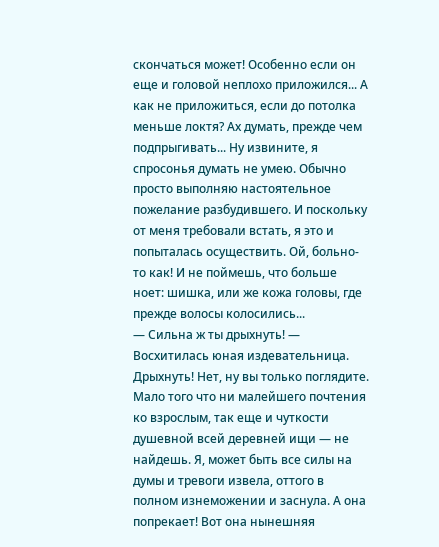скончаться может! Особенно если он еще и головой неплохо приложился... А как не приложиться, если до потолка меньше локтя? Ах думать, прежде чем подпрыгивать... Ну извините, я спросонья думать не умею. Обычно просто выполняю настоятельное пожелание разбудившего. И поскольку от меня требовали встать, я это и попыталась осуществить. Ой, больно-то как! И не поймешь, что больше ноет: шишка, или же кожа головы, где прежде волосы колосились...
— Сильна ж ты дрыхнуть! — Восхитилась юная издевательница.
Дрыхнуть! Нет, ну вы только поглядите. Мало того что ни малейшего почтения ко взрослым, так еще и чуткости душевной всей деревней ищи — не найдешь. Я, может быть все силы на думы и тревоги извела, оттого в полном изнеможении и заснула. А она попрекает! Вот она нынешняя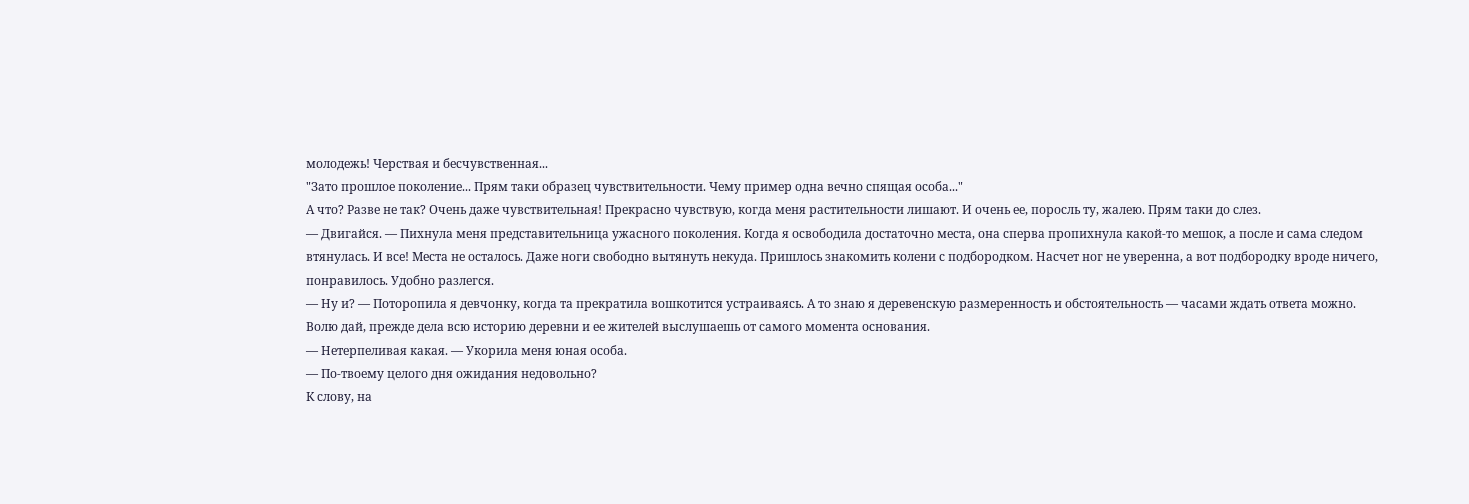молодежь! Черствая и бесчувственная...
"Зато прошлое поколение... Прям таки образец чувствительности. Чему пример одна вечно спящая особа..."
А что? Разве не так? Очень даже чувствительная! Прекрасно чувствую, когда меня растительности лишают. И очень ее, поросль ту, жалею. Прям таки до слез.
— Двигайся. — Пихнула меня представительница ужасного поколения. Когда я освободила достаточно места, она сперва пропихнула какой-то мешок, а после и сама следом втянулась. И все! Места не осталось. Даже ноги свободно вытянуть некуда. Пришлось знакомить колени с подбородком. Насчет ног не уверенна, а вот подбородку вроде ничего, понравилось. Удобно разлегся.
— Ну и? — Поторопила я девчонку, когда та прекратила вошкотится устраиваясь. А то знаю я деревенскую размеренность и обстоятельность — часами ждать ответа можно. Волю дай, прежде дела всю историю деревни и ее жителей выслушаешь от самого момента основания.
— Нетерпеливая какая. — Укорила меня юная особа.
— По-твоему целого дня ожидания недовольно?
К слову, на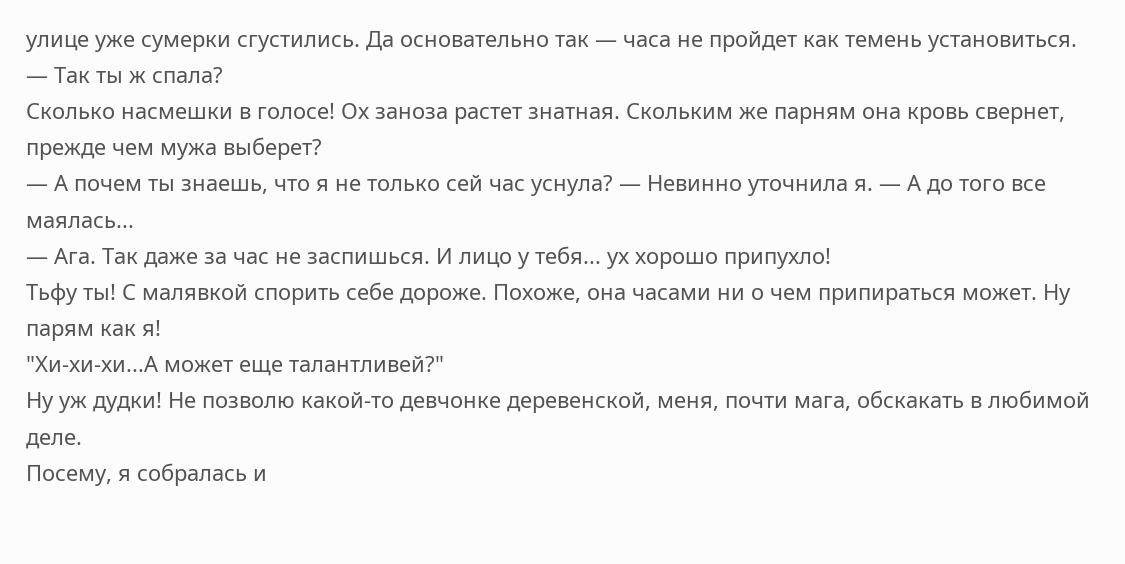улице уже сумерки сгустились. Да основательно так — часа не пройдет как темень установиться.
— Так ты ж спала?
Сколько насмешки в голосе! Ох заноза растет знатная. Скольким же парням она кровь свернет, прежде чем мужа выберет?
— А почем ты знаешь, что я не только сей час уснула? — Невинно уточнила я. — А до того все маялась...
— Ага. Так даже за час не заспишься. И лицо у тебя... ух хорошо припухло!
Тьфу ты! С малявкой спорить себе дороже. Похоже, она часами ни о чем припираться может. Ну парям как я!
"Хи-хи-хи...А может еще талантливей?"
Ну уж дудки! Не позволю какой-то девчонке деревенской, меня, почти мага, обскакать в любимой деле.
Посему, я собралась и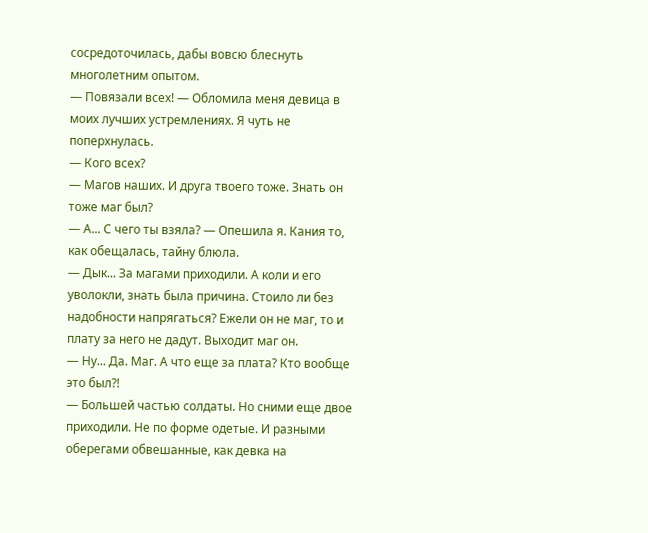сосредоточилась, дабы вовсю блеснуть многолетним опытом.
— Повязали всех! — Обломила меня девица в моих лучших устремлениях. Я чуть не поперхнулась.
— Кого всех?
— Магов наших. И друга твоего тоже. Знать он тоже маг был?
— А... С чего ты взяла? — Опешила я. Кания то, как обещалась, тайну блюла.
— Дык... За магами приходили. А коли и его уволокли, знать была причина. Стоило ли без надобности напрягаться? Ежели он не маг, то и плату за него не дадут. Выходит маг он.
— Ну... Да. Маг. А что еще за плата? Кто вообще это был?!
— Большей частью солдаты. Но сними еще двое приходили. Не по форме одетые. И разными оберегами обвешанные, как девка на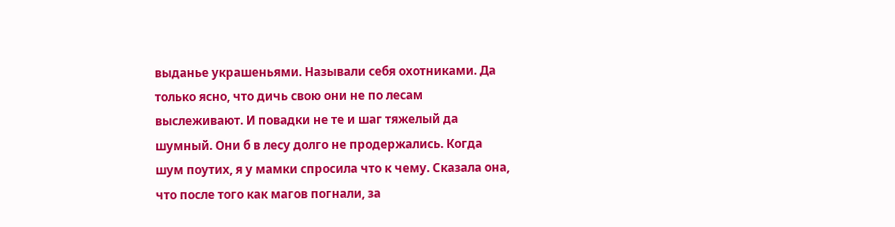выданье украшеньями. Называли себя охотниками. Да только ясно, что дичь свою они не по лесам выслеживают. И повадки не те и шаг тяжелый да шумный. Они б в лесу долго не продержались. Когда шум поутих, я у мамки спросила что к чему. Сказала она, что после того как магов погнали, за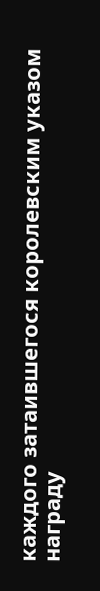каждого затаившегося королевским указом награду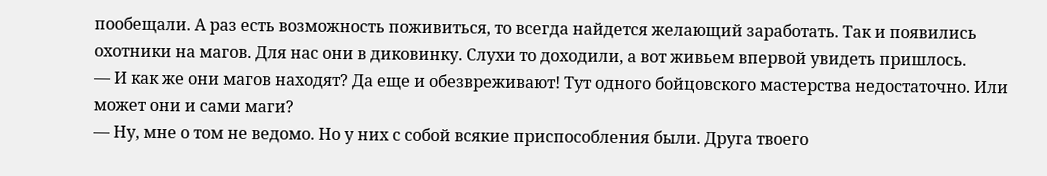пообещали. А раз есть возможность поживиться, то всегда найдется желающий заработать. Так и появились охотники на магов. Для нас они в диковинку. Слухи то доходили, а вот живьем впервой увидеть пришлось.
— И как же они магов находят? Да еще и обезвреживают! Тут одного бойцовского мастерства недостаточно. Или может они и сами маги?
— Ну, мне о том не ведомо. Но у них с собой всякие приспособления были. Друга твоего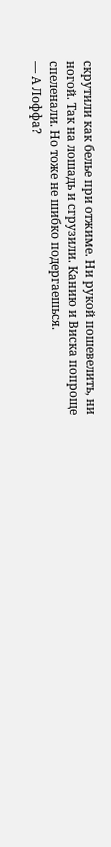скрутили как белье при отжиме. Ни рукой пошевелить, ни ногой. Так на лошадь и сгрузили. Канию и Виска попроще спеленали. Но тоже не шибко подергаешься.
— А Лоффа?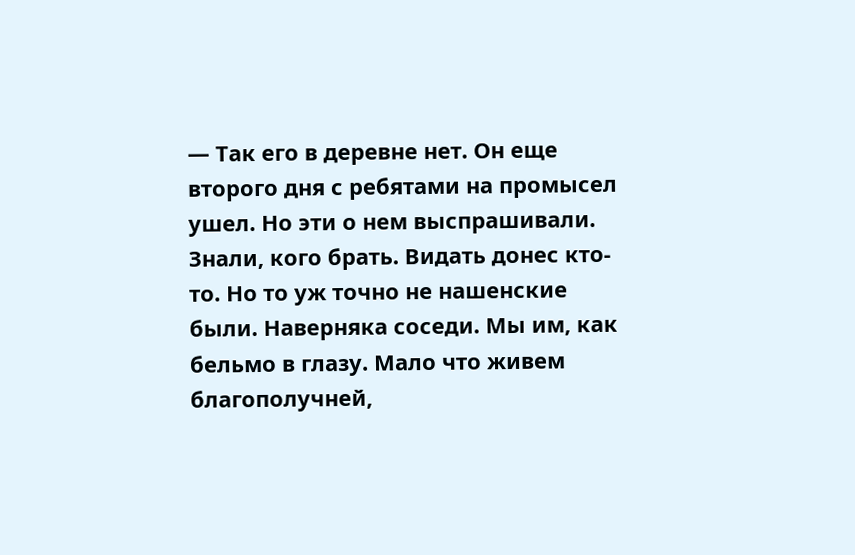— Так его в деревне нет. Он еще второго дня с ребятами на промысел ушел. Но эти о нем выспрашивали. Знали, кого брать. Видать донес кто-то. Но то уж точно не нашенские были. Наверняка соседи. Мы им, как бельмо в глазу. Мало что живем благополучней,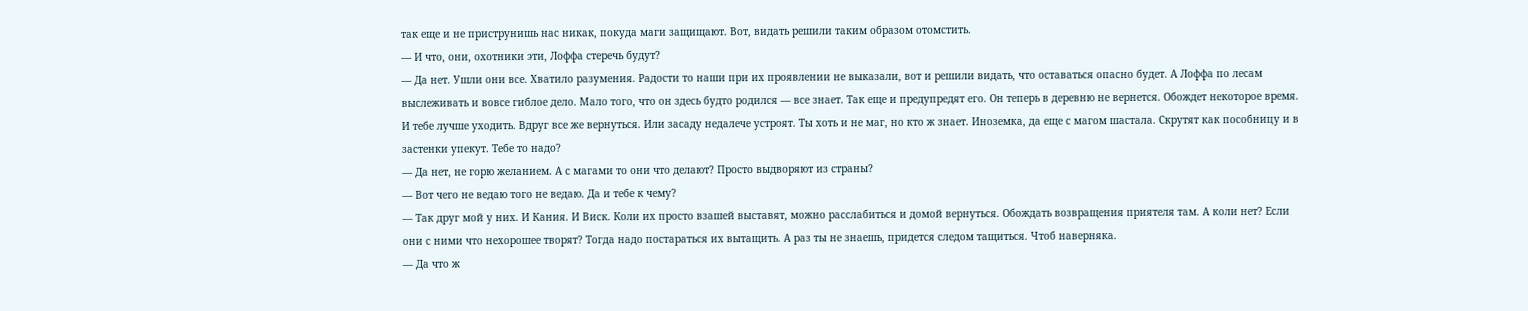так еще и не приструнишь нас никак, покуда маги защищают. Вот, видать решили таким образом отомстить.
— И что, они, охотники эти, Лоффа стеречь будут?
— Да нет. Ушли они все. Хватило разумения. Радости то наши при их проявлении не выказали, вот и решили видать, что оставаться опасно будет. А Лоффа по лесам выслеживать и вовсе гиблое дело. Мало того, что он здесь будто родился — все знает. Так еще и предупредят его. Он теперь в деревню не вернется. Обождет некоторое время. И тебе лучше уходить. Вдруг все же вернуться. Или засаду недалече устроят. Ты хоть и не маг, но кто ж знает. Иноземка, да еще с магом шастала. Скрутят как пособницу и в застенки упекут. Тебе то надо?
— Да нет, не горю желанием. А с магами то они что делают? Просто выдворяют из страны?
— Вот чего не ведаю того не ведаю. Да и тебе к чему?
— Так друг мой у них. И Кания. И Виск. Коли их просто взашей выставят, можно расслабиться и домой вернуться. Обождать возвращения приятеля там. А коли нет? Если они с ними что нехорошее творят? Тогда надо постараться их вытащить. А раз ты не знаешь, придется следом тащиться. Чтоб наверняка.
— Да что ж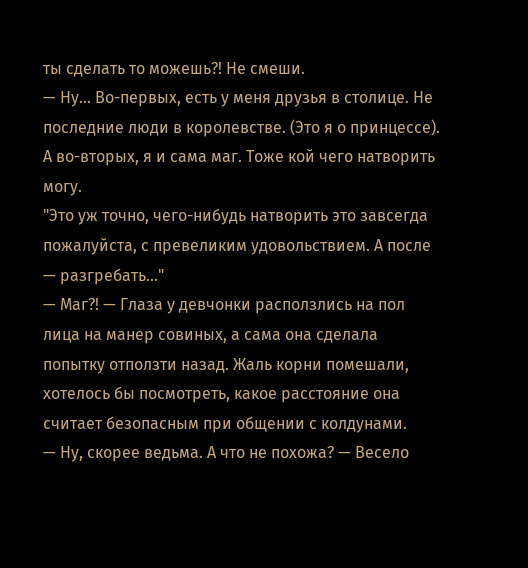ты сделать то можешь?! Не смеши.
— Ну... Во-первых, есть у меня друзья в столице. Не последние люди в королевстве. (Это я о принцессе). А во-вторых, я и сама маг. Тоже кой чего натворить могу.
"Это уж точно, чего-нибудь натворить это завсегда пожалуйста, с превеликим удовольствием. А после — разгребать..."
— Маг?! — Глаза у девчонки расползлись на пол лица на манер совиных, а сама она сделала попытку отползти назад. Жаль корни помешали, хотелось бы посмотреть, какое расстояние она считает безопасным при общении с колдунами.
— Ну, скорее ведьма. А что не похожа? — Весело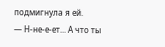подмигнула я ей.
— Н-не-е-ет... А что ты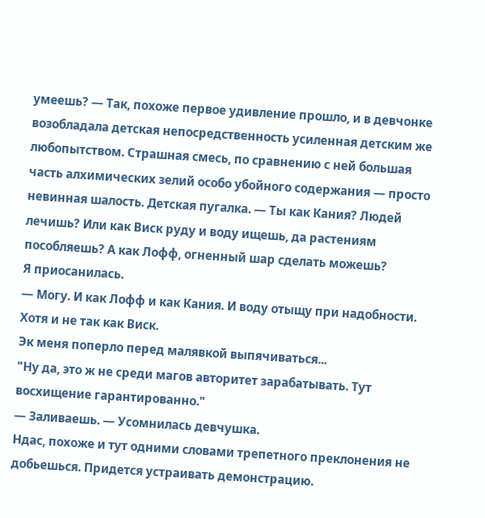умеешь? — Так, похоже первое удивление прошло, и в девчонке возобладала детская непосредственность усиленная детским же любопытством. Страшная смесь, по сравнению с ней большая часть алхимических зелий особо убойного содержания — просто невинная шалость. Детская пугалка. — Ты как Кания? Людей лечишь? Или как Виск руду и воду ищешь, да растениям пособляешь? А как Лофф, огненный шар сделать можешь?
Я приосанилась.
— Могу. И как Лофф и как Кания. И воду отыщу при надобности. Хотя и не так как Виск.
Эк меня поперло перед малявкой выпячиваться...
"Ну да, это ж не среди магов авторитет зарабатывать. Тут восхищение гарантированно."
— Заливаешь. — Усомнилась девчушка.
Ндас, похоже и тут одними словами трепетного преклонения не добьешься. Придется устраивать демонстрацию.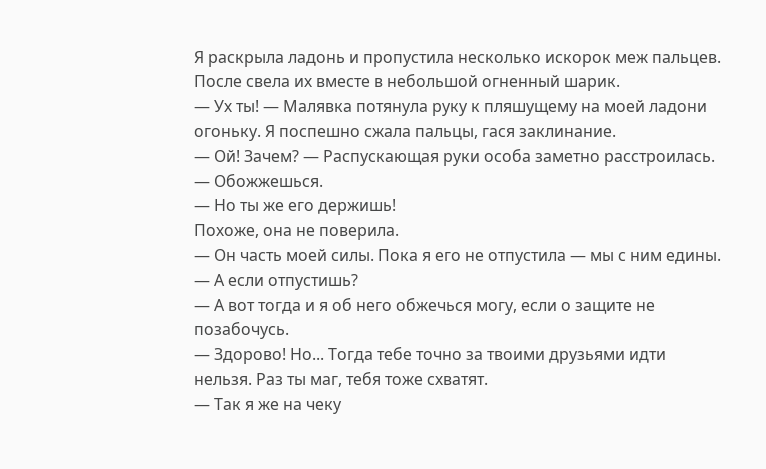Я раскрыла ладонь и пропустила несколько искорок меж пальцев. После свела их вместе в небольшой огненный шарик.
— Ух ты! — Малявка потянула руку к пляшущему на моей ладони огоньку. Я поспешно сжала пальцы, гася заклинание.
— Ой! Зачем? — Распускающая руки особа заметно расстроилась.
— Обожжешься.
— Но ты же его держишь!
Похоже, она не поверила.
— Он часть моей силы. Пока я его не отпустила — мы с ним едины.
— А если отпустишь?
— А вот тогда и я об него обжечься могу, если о защите не позабочусь.
— Здорово! Но... Тогда тебе точно за твоими друзьями идти нельзя. Раз ты маг, тебя тоже схватят.
— Так я же на чеку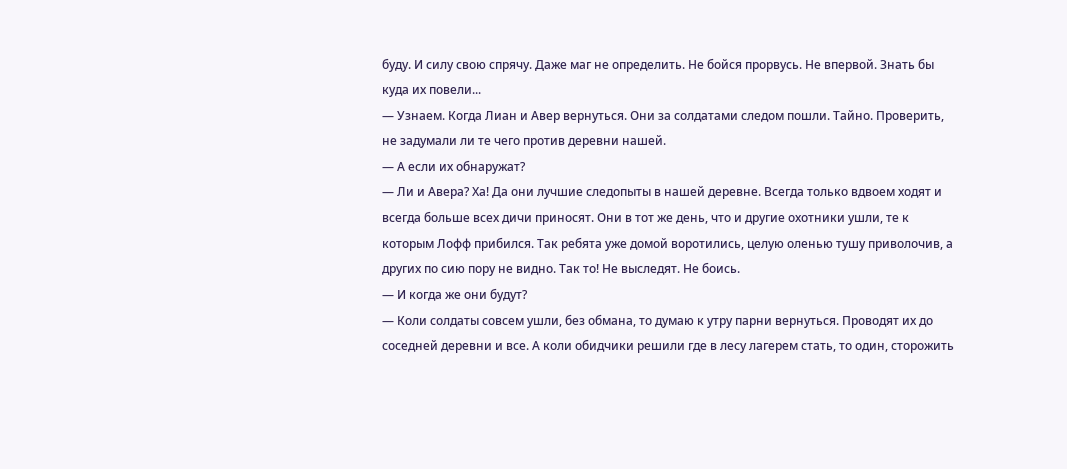буду. И силу свою спрячу. Даже маг не определить. Не бойся прорвусь. Не впервой. Знать бы куда их повели...
— Узнаем. Когда Лиан и Авер вернуться. Они за солдатами следом пошли. Тайно. Проверить, не задумали ли те чего против деревни нашей.
— А если их обнаружат?
— Ли и Авера? Ха! Да они лучшие следопыты в нашей деревне. Всегда только вдвоем ходят и всегда больше всех дичи приносят. Они в тот же день, что и другие охотники ушли, те к которым Лофф прибился. Так ребята уже домой воротились, целую оленью тушу приволочив, а других по сию пору не видно. Так то! Не выследят. Не боись.
— И когда же они будут?
— Коли солдаты совсем ушли, без обмана, то думаю к утру парни вернуться. Проводят их до соседней деревни и все. А коли обидчики решили где в лесу лагерем стать, то один, сторожить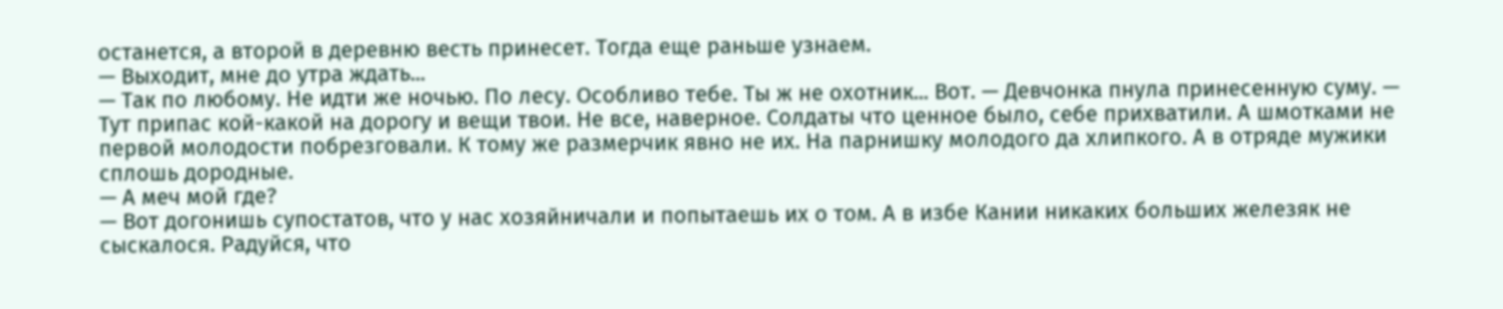останется, а второй в деревню весть принесет. Тогда еще раньше узнаем.
— Выходит, мне до утра ждать...
— Так по любому. Не идти же ночью. По лесу. Особливо тебе. Ты ж не охотник... Вот. — Девчонка пнула принесенную суму. — Тут припас кой-какой на дорогу и вещи твои. Не все, наверное. Солдаты что ценное было, себе прихватили. А шмотками не первой молодости побрезговали. К тому же размерчик явно не их. На парнишку молодого да хлипкого. А в отряде мужики сплошь дородные.
— А меч мой где?
— Вот догонишь супостатов, что у нас хозяйничали и попытаешь их о том. А в избе Кании никаких больших железяк не сыскалося. Радуйся, что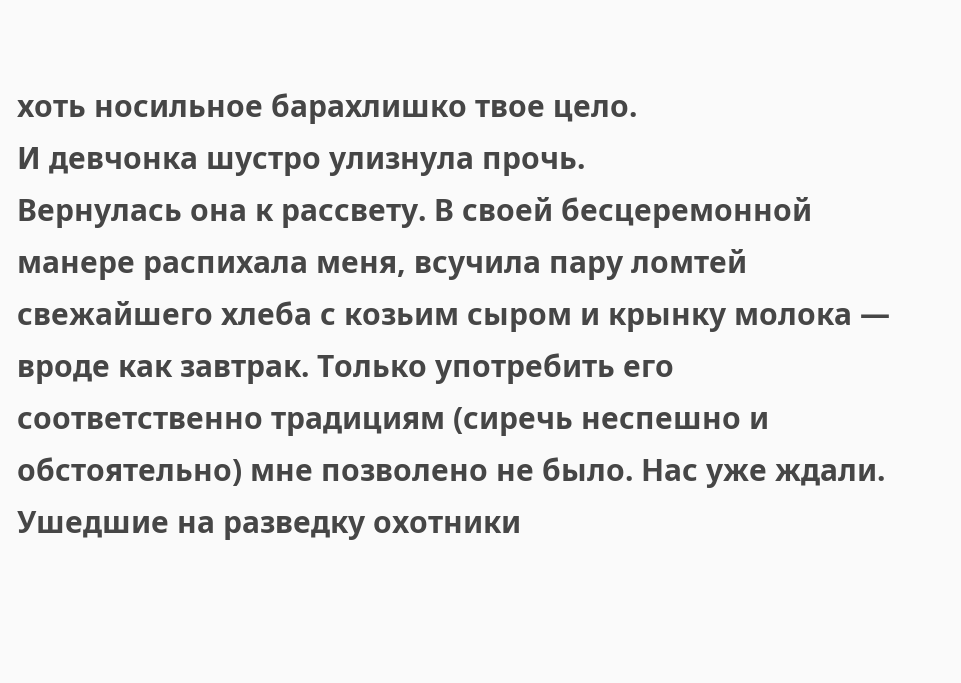хоть носильное барахлишко твое цело.
И девчонка шустро улизнула прочь.
Вернулась она к рассвету. В своей бесцеремонной манере распихала меня, всучила пару ломтей свежайшего хлеба с козьим сыром и крынку молока — вроде как завтрак. Только употребить его соответственно традициям (сиречь неспешно и обстоятельно) мне позволено не было. Нас уже ждали. Ушедшие на разведку охотники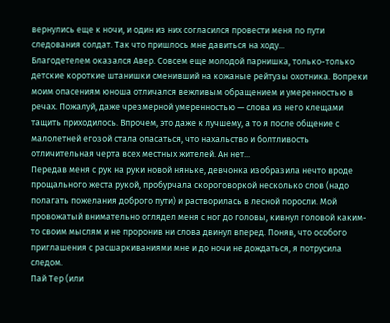вернулись еще к ночи, и один из них согласился провести меня по пути следования солдат. Так что пришлось мне давиться на ходу...
Благодетелем оказался Авер. Совсем еще молодой парнишка, только-только детские короткие штанишки сменивший на кожаные рейтузы охотника. Вопреки моим опасениям юноша отличался вежливым обращением и умеренностью в речах. Пожалуй, даже чрезмерной умеренностью — слова из него клещами тащить приходилось. Впрочем, это даже к лучшему, а то я после общение с малолетней егозой стала опасаться, что нахальство и болтливость отличительная черта всех местных жителей. Ан нет...
Передав меня с рук на руки новой няньке, девчонка изобразила нечто вроде прощального жеста рукой, пробурчала скороговоркой несколько слов (надо полагать пожелания доброго пути) и растворилась в лесной поросли. Мой провожатый внимательно оглядел меня с ног до головы, кивнул головой каким-то своим мыслям и не проронив ни слова двинул вперед. Поняв, что особого приглашения с расшаркиваниями мне и до ночи не дождаться, я потрусила следом.
Пай Тер (или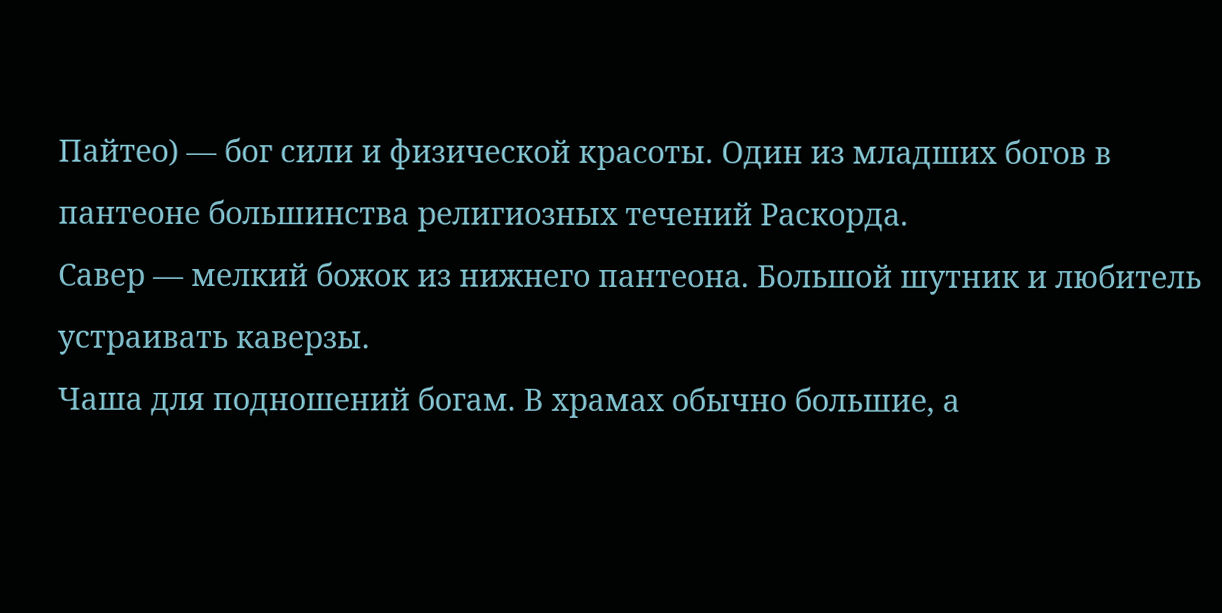Пайтео) — бог сили и физической красоты. Один из младших богов в пантеоне большинства религиозных течений Раскорда.
Савер — мелкий божок из нижнего пантеона. Большой шутник и любитель устраивать каверзы.
Чаша для подношений богам. В храмах обычно большие, а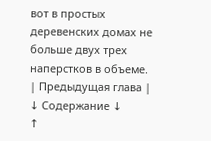вот в простых деревенских домах не больше двух трех наперстков в объеме.
| Предыдущая глава |
↓ Содержание ↓
↑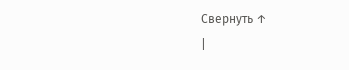Свернуть ↑
|